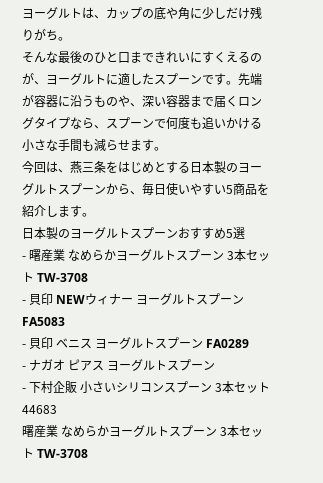ヨーグルトは、カップの底や角に少しだけ残りがち。
そんな最後のひと口まできれいにすくえるのが、ヨーグルトに適したスプーンです。先端が容器に沿うものや、深い容器まで届くロングタイプなら、スプーンで何度も追いかける小さな手間も減らせます。
今回は、燕三条をはじめとする日本製のヨーグルトスプーンから、毎日使いやすい5商品を紹介します。
日本製のヨーグルトスプーンおすすめ5選
- 曙産業 なめらかヨーグルトスプーン 3本セット TW-3708
- 貝印 NEWウィナー ヨーグルトスプーン FA5083
- 貝印 ベニス ヨーグルトスプーン FA0289
- ナガオ ピアス ヨーグルトスプーン
- 下村企販 小さいシリコンスプーン 3本セット 44683
曙産業 なめらかヨーグルトスプーン 3本セット TW-3708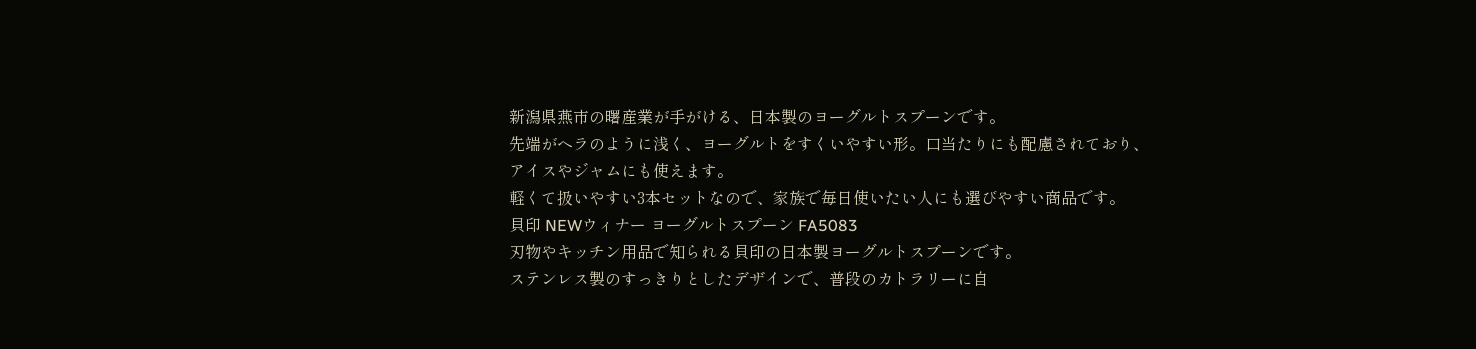新潟県燕市の曙産業が手がける、日本製のヨーグルトスプーンです。
先端がヘラのように浅く、ヨーグルトをすくいやすい形。口当たりにも配慮されており、アイスやジャムにも使えます。
軽くて扱いやすい3本セットなので、家族で毎日使いたい人にも選びやすい商品です。
貝印 NEWウィナー ヨーグルトスプーン FA5083
刃物やキッチン用品で知られる貝印の日本製ヨーグルトスプーンです。
ステンレス製のすっきりとしたデザインで、普段のカトラリーに自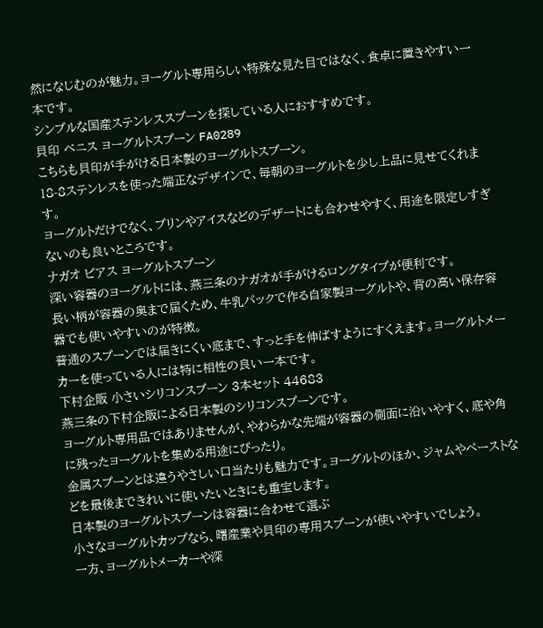然になじむのが魅力。ヨーグルト専用らしい特殊な見た目ではなく、食卓に置きやすい一本です。
シンプルな国産ステンレススプーンを探している人におすすめです。
貝印 ベニス ヨーグルトスプーン FA0289
こちらも貝印が手がける日本製のヨーグルトスプーン。
18-8ステンレスを使った端正なデザインで、毎朝のヨーグルトを少し上品に見せてくれます。
ヨーグルトだけでなく、プリンやアイスなどのデザートにも合わせやすく、用途を限定しすぎないのも良いところです。
ナガオ ピアス ヨーグルトスプーン
深い容器のヨーグルトには、燕三条のナガオが手がけるロングタイプが便利です。
長い柄が容器の奥まで届くため、牛乳パックで作る自家製ヨーグルトや、背の高い保存容器でも使いやすいのが特徴。
普通のスプーンでは届きにくい底まで、すっと手を伸ばすようにすくえます。ヨーグルトメーカーを使っている人には特に相性の良い一本です。
下村企販 小さいシリコンスプーン 3本セット 44683
燕三条の下村企販による日本製のシリコンスプーンです。
ヨーグルト専用品ではありませんが、やわらかな先端が容器の側面に沿いやすく、底や角に残ったヨーグルトを集める用途にぴったり。
金属スプーンとは違うやさしい口当たりも魅力です。ヨーグルトのほか、ジャムやペーストなどを最後まできれいに使いたいときにも重宝します。
日本製のヨーグルトスプーンは容器に合わせて選ぶ
小さなヨーグルトカップなら、曙産業や貝印の専用スプーンが使いやすいでしょう。
一方、ヨーグルトメーカーや深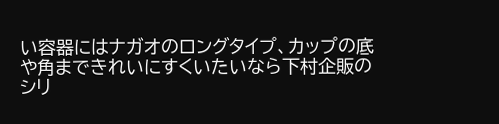い容器にはナガオのロングタイプ、カップの底や角まできれいにすくいたいなら下村企販のシリ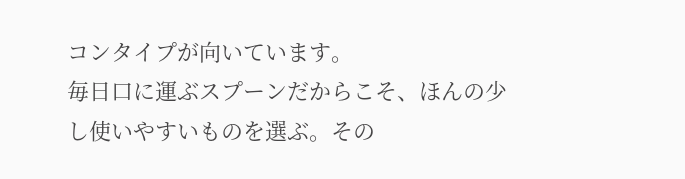コンタイプが向いています。
毎日口に運ぶスプーンだからこそ、ほんの少し使いやすいものを選ぶ。その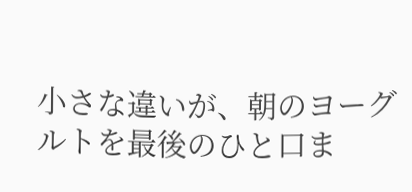小さな違いが、朝のヨーグルトを最後のひと口ま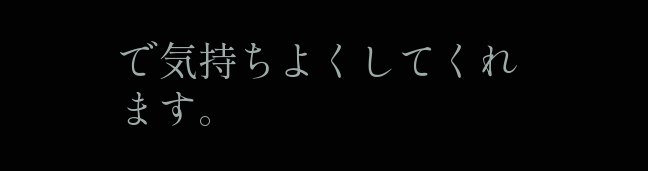で気持ちよくしてくれます。